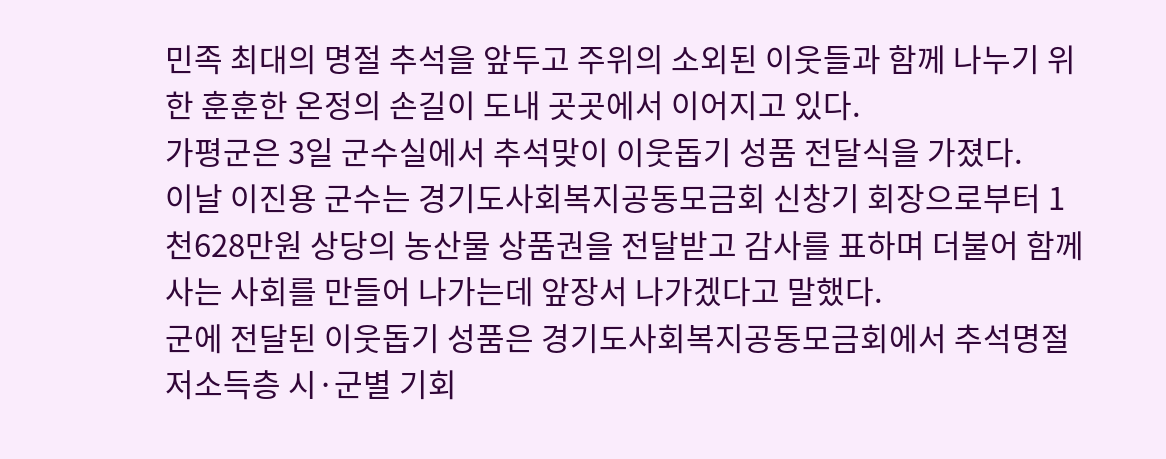민족 최대의 명절 추석을 앞두고 주위의 소외된 이웃들과 함께 나누기 위한 훈훈한 온정의 손길이 도내 곳곳에서 이어지고 있다.
가평군은 3일 군수실에서 추석맞이 이웃돕기 성품 전달식을 가졌다.
이날 이진용 군수는 경기도사회복지공동모금회 신창기 회장으로부터 1천628만원 상당의 농산물 상품권을 전달받고 감사를 표하며 더불어 함께사는 사회를 만들어 나가는데 앞장서 나가겠다고 말했다.
군에 전달된 이웃돕기 성품은 경기도사회복지공동모금회에서 추석명절 저소득층 시·군별 기회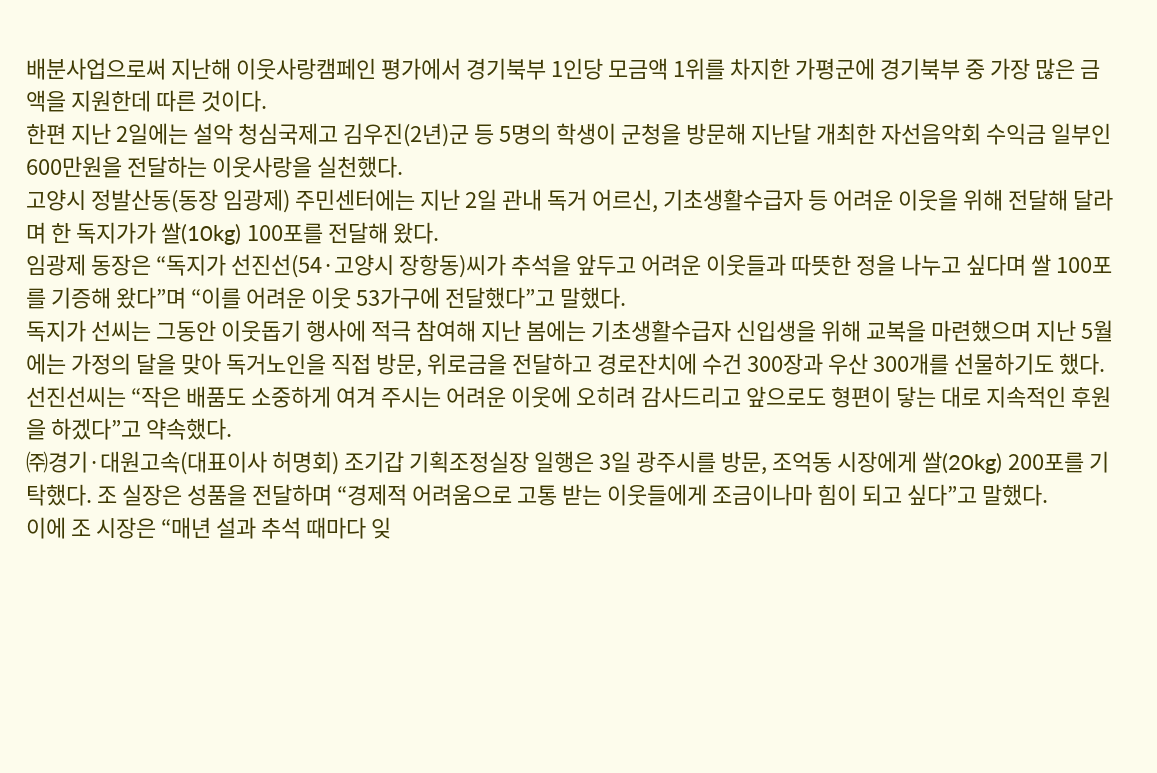배분사업으로써 지난해 이웃사랑캠페인 평가에서 경기북부 1인당 모금액 1위를 차지한 가평군에 경기북부 중 가장 많은 금액을 지원한데 따른 것이다.
한편 지난 2일에는 설악 청심국제고 김우진(2년)군 등 5명의 학생이 군청을 방문해 지난달 개최한 자선음악회 수익금 일부인 600만원을 전달하는 이웃사랑을 실천했다.
고양시 정발산동(동장 임광제) 주민센터에는 지난 2일 관내 독거 어르신, 기초생활수급자 등 어려운 이웃을 위해 전달해 달라며 한 독지가가 쌀(10kg) 100포를 전달해 왔다.
임광제 동장은 “독지가 선진선(54·고양시 장항동)씨가 추석을 앞두고 어려운 이웃들과 따뜻한 정을 나누고 싶다며 쌀 100포를 기증해 왔다”며 “이를 어려운 이웃 53가구에 전달했다”고 말했다.
독지가 선씨는 그동안 이웃돕기 행사에 적극 참여해 지난 봄에는 기초생활수급자 신입생을 위해 교복을 마련했으며 지난 5월에는 가정의 달을 맞아 독거노인을 직접 방문, 위로금을 전달하고 경로잔치에 수건 300장과 우산 300개를 선물하기도 했다.
선진선씨는 “작은 배품도 소중하게 여겨 주시는 어려운 이웃에 오히려 감사드리고 앞으로도 형편이 닿는 대로 지속적인 후원을 하겠다”고 약속했다.
㈜경기·대원고속(대표이사 허명회) 조기갑 기획조정실장 일행은 3일 광주시를 방문, 조억동 시장에게 쌀(20kg) 200포를 기탁했다. 조 실장은 성품을 전달하며 “경제적 어려움으로 고통 받는 이웃들에게 조금이나마 힘이 되고 싶다”고 말했다.
이에 조 시장은 “매년 설과 추석 때마다 잊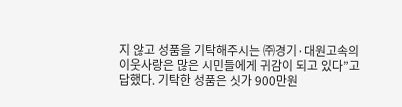지 않고 성품을 기탁해주시는 ㈜경기·대원고속의 이웃사랑은 많은 시민들에게 귀감이 되고 있다”고 답했다. 기탁한 성품은 싯가 900만원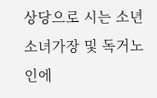상당으로 시는 소년소녀가장 및 독거노인에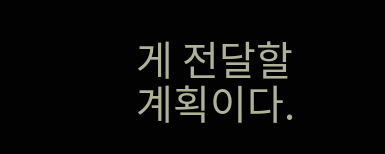게 전달할 계획이다.